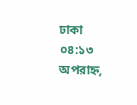ঢাকা ০৪:১৩ অপরাহ্ন,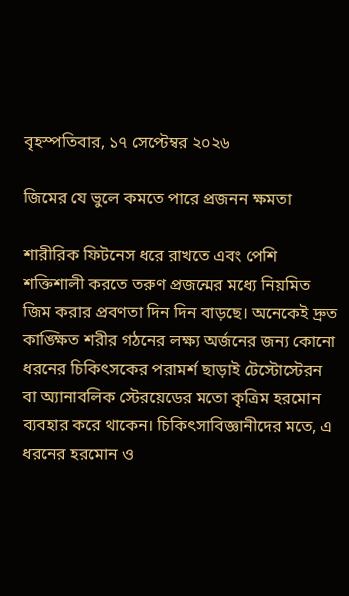বৃহস্পতিবার, ১৭ সেপ্টেম্বর ২০২৬

জিমের যে ভুলে কমতে পারে প্রজনন ক্ষমতা

শারীরিক ফিটনেস ধরে রাখতে এবং পেশি শক্তিশালী করতে তরুণ প্রজন্মের মধ্যে নিয়মিত জিম করার প্রবণতা দিন দিন বাড়ছে। অনেকেই দ্রুত কাঙ্ক্ষিত শরীর গঠনের লক্ষ্য অর্জনের জন্য কোনো ধরনের চিকিৎসকের পরামর্শ ছাড়াই টেস্টোস্টেরন বা অ্যানাবলিক স্টেরয়েডের মতো কৃত্রিম হরমোন ব্যবহার করে থাকেন। চিকিৎসাবিজ্ঞানীদের মতে, এ ধরনের হরমোন ও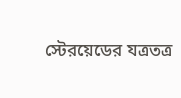স্টেরয়েডের যত্রতত্র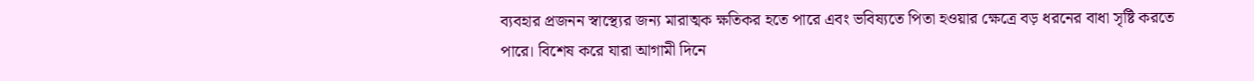ব্যবহার প্রজনন স্বাস্থ্যের জন্য মারাত্মক ক্ষতিকর হতে পারে এবং ভবিষ্যতে পিতা হওয়ার ক্ষেত্রে বড় ধরনের বাধা সৃষ্টি করতে পারে। বিশেষ করে যারা আগামী দিনে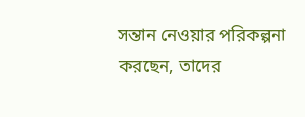সন্তান নেওয়ার পরিকল্পনা করছেন, তাদের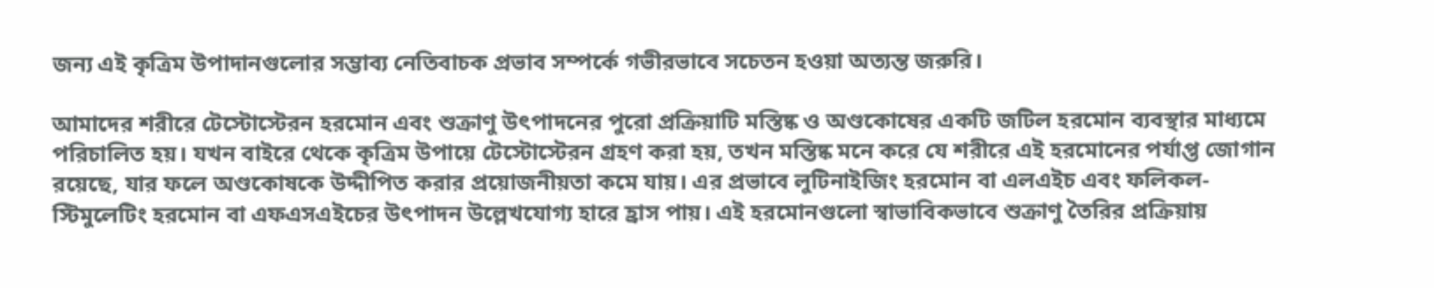জন্য এই কৃত্রিম উপাদানগুলোর সম্ভাব্য নেতিবাচক প্রভাব সম্পর্কে গভীরভাবে সচেতন হওয়া অত্যন্ত জরুরি।

আমাদের শরীরে টেস্টোস্টেরন হরমোন এবং শুক্রাণু উৎপাদনের পুরো প্রক্রিয়াটি মস্তিষ্ক ও অণ্ডকোষের একটি জটিল হরমোন ব্যবস্থার মাধ্যমে পরিচালিত হয়। যখন বাইরে থেকে কৃত্রিম উপায়ে টেস্টোস্টেরন গ্রহণ করা হয়, তখন মস্তিষ্ক মনে করে যে শরীরে এই হরমোনের পর্যাপ্ত জোগান রয়েছে, যার ফলে অণ্ডকোষকে উদ্দীপিত করার প্রয়োজনীয়তা কমে যায়। এর প্রভাবে লুটিনাইজিং হরমোন বা এলএইচ এবং ফলিকল-স্টিমুলেটিং হরমোন বা এফএসএইচের উৎপাদন উল্লেখযোগ্য হারে হ্রাস পায়। এই হরমোনগুলো স্বাভাবিকভাবে শুক্রাণু তৈরির প্রক্রিয়ায়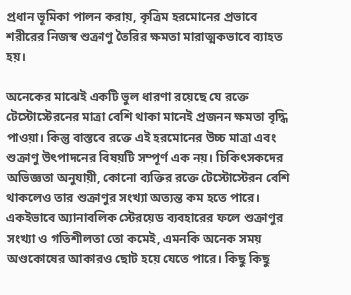প্রধান ভূমিকা পালন করায়, কৃত্রিম হরমোনের প্রভাবে শরীরের নিজস্ব শুক্রাণু তৈরির ক্ষমতা মারাত্মকভাবে ব্যাহত হয়।

অনেকের মাঝেই একটি ভুল ধারণা রয়েছে যে রক্তে টেস্টোস্টেরনের মাত্রা বেশি থাকা মানেই প্রজনন ক্ষমতা বৃদ্ধি পাওয়া। কিন্তু বাস্তবে রক্তে এই হরমোনের উচ্চ মাত্রা এবং শুক্রাণু উৎপাদনের বিষয়টি সম্পূর্ণ এক নয়। চিকিৎসকদের অভিজ্ঞতা অনুযায়ী, কোনো ব্যক্তির রক্তে টেস্টোস্টেরন বেশি থাকলেও তার শুক্রাণুর সংখ্যা অত্যন্ত কম হতে পারে। একইভাবে অ্যানাবলিক স্টেরয়েড ব্যবহারের ফলে শুক্রাণুর সংখ্যা ও গতিশীলতা তো কমেই, এমনকি অনেক সময় অণ্ডকোষের আকারও ছোট হয়ে যেতে পারে। কিছু কিছু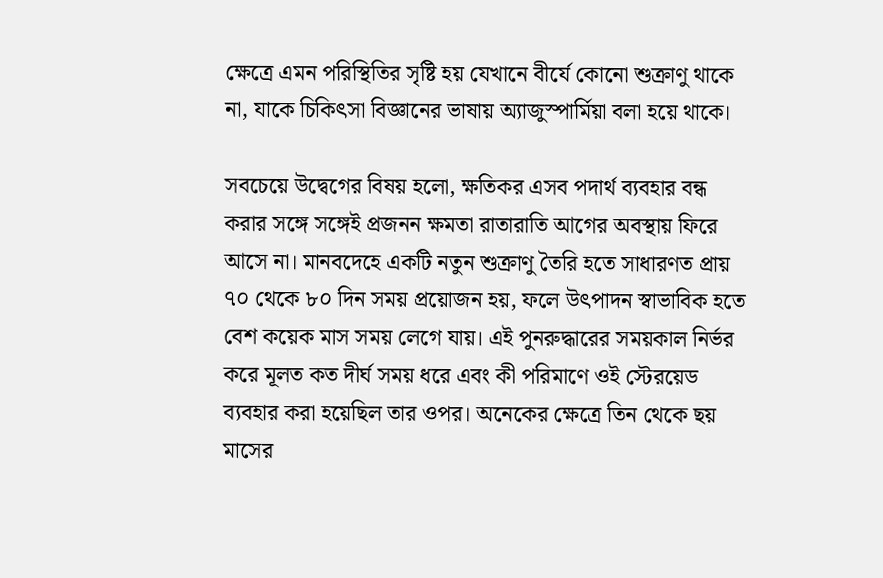ক্ষেত্রে এমন পরিস্থিতির সৃষ্টি হয় যেখানে বীর্যে কোনো শুক্রাণু থাকে না, যাকে চিকিৎসা বিজ্ঞানের ভাষায় অ্যাজুস্পার্মিয়া বলা হয়ে থাকে।

সবচেয়ে উদ্বেগের বিষয় হলো, ক্ষতিকর এসব পদার্থ ব্যবহার বন্ধ করার সঙ্গে সঙ্গেই প্রজনন ক্ষমতা রাতারাতি আগের অবস্থায় ফিরে আসে না। মানবদেহে একটি নতুন শুক্রাণু তৈরি হতে সাধারণত প্রায় ৭০ থেকে ৮০ দিন সময় প্রয়োজন হয়, ফলে উৎপাদন স্বাভাবিক হতে বেশ কয়েক মাস সময় লেগে যায়। এই পুনরুদ্ধারের সময়কাল নির্ভর করে মূলত কত দীর্ঘ সময় ধরে এবং কী পরিমাণে ওই স্টেরয়েড ব্যবহার করা হয়েছিল তার ওপর। অনেকের ক্ষেত্রে তিন থেকে ছয় মাসের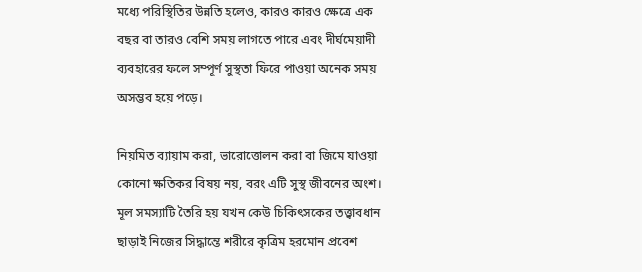মধ্যে পরিস্থিতির উন্নতি হলেও, কারও কারও ক্ষেত্রে এক বছর বা তারও বেশি সময় লাগতে পারে এবং দীর্ঘমেয়াদী ব্যবহারের ফলে সম্পূর্ণ সুস্থতা ফিরে পাওয়া অনেক সময় অসম্ভব হয়ে পড়ে।

নিয়মিত ব্যায়াম করা, ভারোত্তোলন করা বা জিমে যাওয়া কোনো ক্ষতিকর বিষয় নয়, বরং এটি সুস্থ জীবনের অংশ। মূল সমস্যাটি তৈরি হয় যখন কেউ চিকিৎসকের তত্ত্বাবধান ছাড়াই নিজের সিদ্ধান্তে শরীরে কৃত্রিম হরমোন প্রবেশ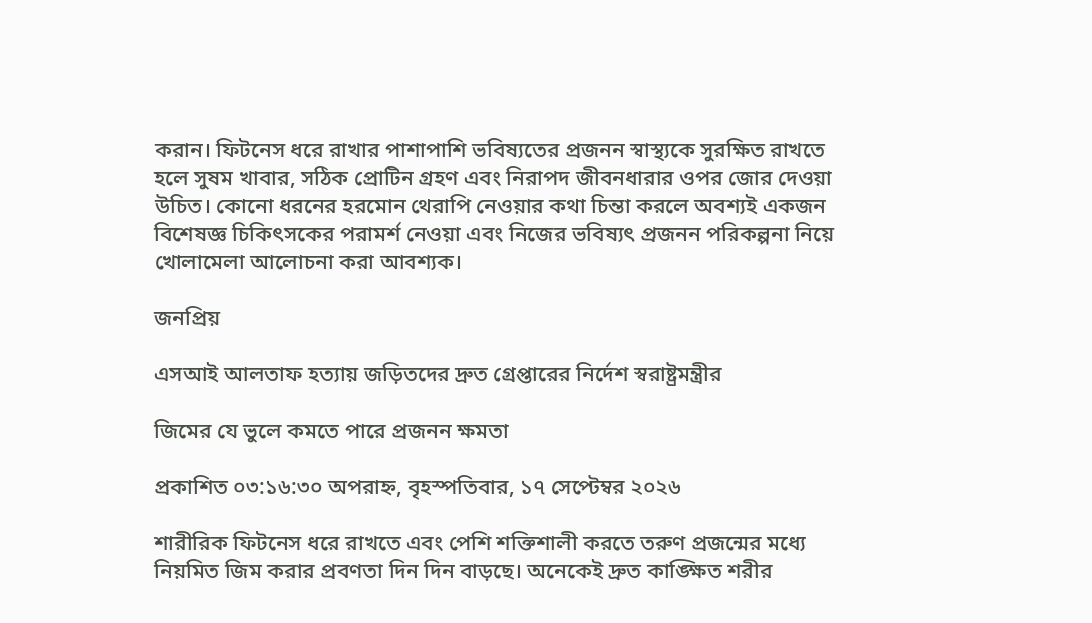করান। ফিটনেস ধরে রাখার পাশাপাশি ভবিষ্যতের প্রজনন স্বাস্থ্যকে সুরক্ষিত রাখতে হলে সুষম খাবার, সঠিক প্রোটিন গ্রহণ এবং নিরাপদ জীবনধারার ওপর জোর দেওয়া উচিত। কোনো ধরনের হরমোন থেরাপি নেওয়ার কথা চিন্তা করলে অবশ্যই একজন বিশেষজ্ঞ চিকিৎসকের পরামর্শ নেওয়া এবং নিজের ভবিষ্যৎ প্রজনন পরিকল্পনা নিয়ে খোলামেলা আলোচনা করা আবশ্যক।

জনপ্রিয়

এসআই আলতাফ হত্যায় জড়িতদের দ্রুত গ্রেপ্তারের নির্দেশ স্বরাষ্ট্রমন্ত্রীর

জিমের যে ভুলে কমতে পারে প্রজনন ক্ষমতা

প্রকাশিত ০৩:১৬:৩০ অপরাহ্ন, বৃহস্পতিবার, ১৭ সেপ্টেম্বর ২০২৬

শারীরিক ফিটনেস ধরে রাখতে এবং পেশি শক্তিশালী করতে তরুণ প্রজন্মের মধ্যে নিয়মিত জিম করার প্রবণতা দিন দিন বাড়ছে। অনেকেই দ্রুত কাঙ্ক্ষিত শরীর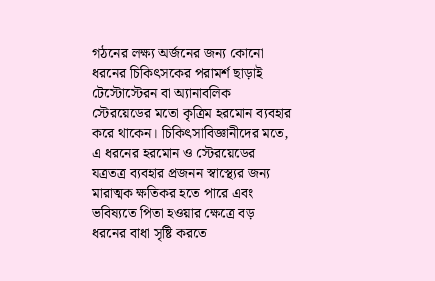গঠনের লক্ষ্য অর্জনের জন্য কোনো ধরনের চিকিৎসকের পরামর্শ ছাড়াই টেস্টোস্টেরন বা অ্যানাবলিক স্টেরয়েডের মতো কৃত্রিম হরমোন ব্যবহার করে থাকেন। চিকিৎসাবিজ্ঞানীদের মতে, এ ধরনের হরমোন ও স্টেরয়েডের যত্রতত্র ব্যবহার প্রজনন স্বাস্থ্যের জন্য মারাত্মক ক্ষতিকর হতে পারে এবং ভবিষ্যতে পিতা হওয়ার ক্ষেত্রে বড় ধরনের বাধা সৃষ্টি করতে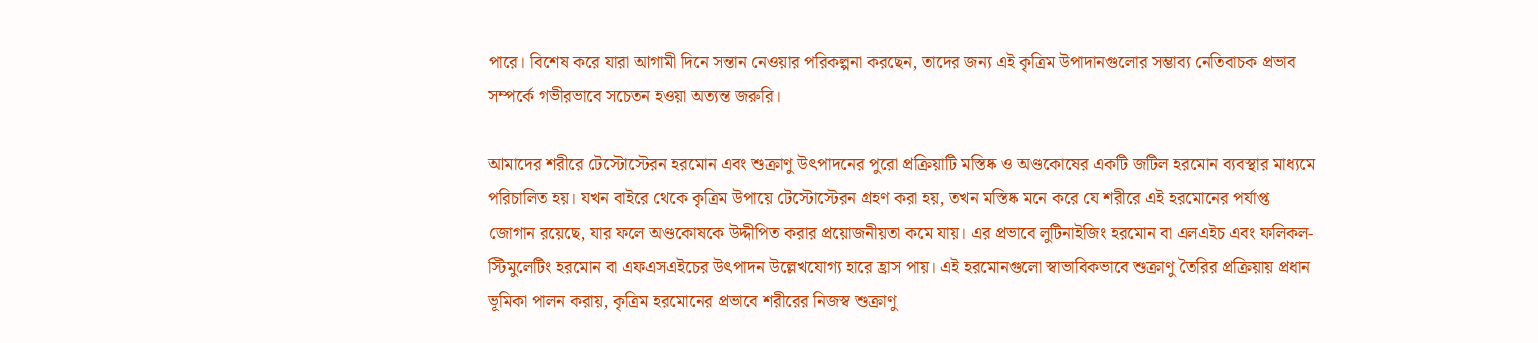পারে। বিশেষ করে যারা আগামী দিনে সন্তান নেওয়ার পরিকল্পনা করছেন, তাদের জন্য এই কৃত্রিম উপাদানগুলোর সম্ভাব্য নেতিবাচক প্রভাব সম্পর্কে গভীরভাবে সচেতন হওয়া অত্যন্ত জরুরি।

আমাদের শরীরে টেস্টোস্টেরন হরমোন এবং শুক্রাণু উৎপাদনের পুরো প্রক্রিয়াটি মস্তিষ্ক ও অণ্ডকোষের একটি জটিল হরমোন ব্যবস্থার মাধ্যমে পরিচালিত হয়। যখন বাইরে থেকে কৃত্রিম উপায়ে টেস্টোস্টেরন গ্রহণ করা হয়, তখন মস্তিষ্ক মনে করে যে শরীরে এই হরমোনের পর্যাপ্ত জোগান রয়েছে, যার ফলে অণ্ডকোষকে উদ্দীপিত করার প্রয়োজনীয়তা কমে যায়। এর প্রভাবে লুটিনাইজিং হরমোন বা এলএইচ এবং ফলিকল-স্টিমুলেটিং হরমোন বা এফএসএইচের উৎপাদন উল্লেখযোগ্য হারে হ্রাস পায়। এই হরমোনগুলো স্বাভাবিকভাবে শুক্রাণু তৈরির প্রক্রিয়ায় প্রধান ভূমিকা পালন করায়, কৃত্রিম হরমোনের প্রভাবে শরীরের নিজস্ব শুক্রাণু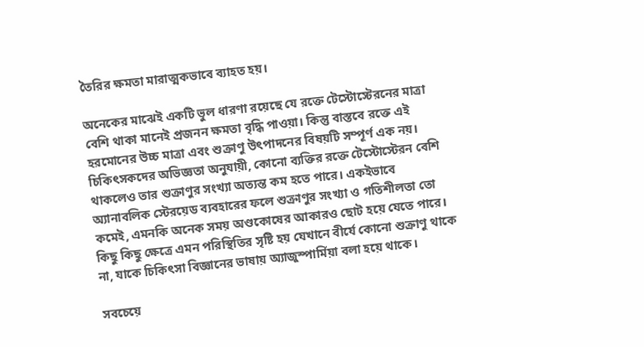তৈরির ক্ষমতা মারাত্মকভাবে ব্যাহত হয়।

অনেকের মাঝেই একটি ভুল ধারণা রয়েছে যে রক্তে টেস্টোস্টেরনের মাত্রা বেশি থাকা মানেই প্রজনন ক্ষমতা বৃদ্ধি পাওয়া। কিন্তু বাস্তবে রক্তে এই হরমোনের উচ্চ মাত্রা এবং শুক্রাণু উৎপাদনের বিষয়টি সম্পূর্ণ এক নয়। চিকিৎসকদের অভিজ্ঞতা অনুযায়ী, কোনো ব্যক্তির রক্তে টেস্টোস্টেরন বেশি থাকলেও তার শুক্রাণুর সংখ্যা অত্যন্ত কম হতে পারে। একইভাবে অ্যানাবলিক স্টেরয়েড ব্যবহারের ফলে শুক্রাণুর সংখ্যা ও গতিশীলতা তো কমেই, এমনকি অনেক সময় অণ্ডকোষের আকারও ছোট হয়ে যেতে পারে। কিছু কিছু ক্ষেত্রে এমন পরিস্থিতির সৃষ্টি হয় যেখানে বীর্যে কোনো শুক্রাণু থাকে না, যাকে চিকিৎসা বিজ্ঞানের ভাষায় অ্যাজুস্পার্মিয়া বলা হয়ে থাকে।

সবচেয়ে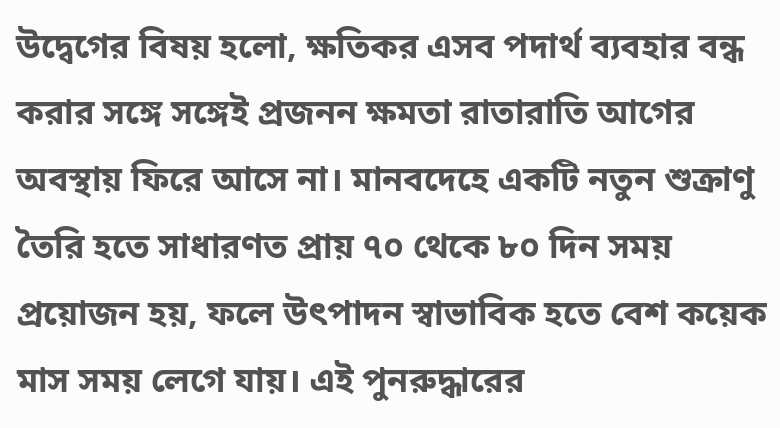উদ্বেগের বিষয় হলো, ক্ষতিকর এসব পদার্থ ব্যবহার বন্ধ করার সঙ্গে সঙ্গেই প্রজনন ক্ষমতা রাতারাতি আগের অবস্থায় ফিরে আসে না। মানবদেহে একটি নতুন শুক্রাণু তৈরি হতে সাধারণত প্রায় ৭০ থেকে ৮০ দিন সময় প্রয়োজন হয়, ফলে উৎপাদন স্বাভাবিক হতে বেশ কয়েক মাস সময় লেগে যায়। এই পুনরুদ্ধারের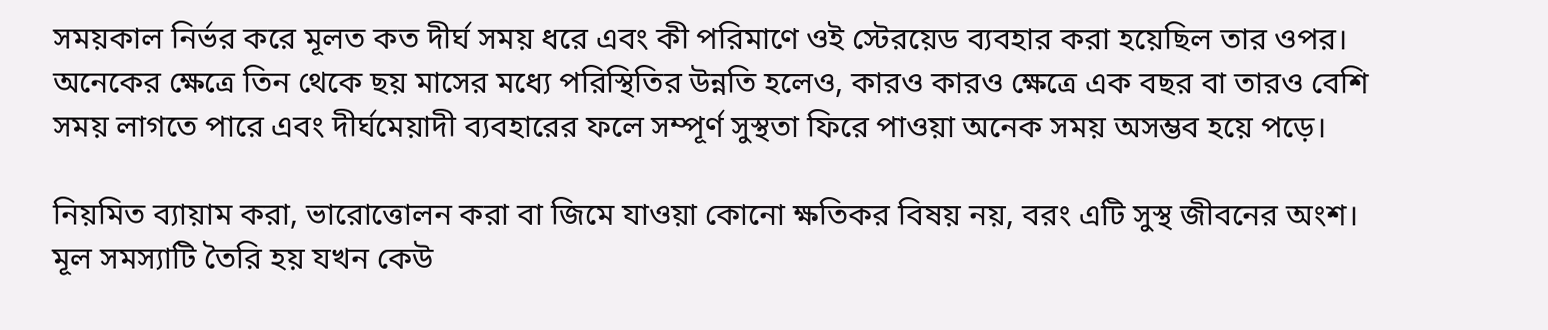সময়কাল নির্ভর করে মূলত কত দীর্ঘ সময় ধরে এবং কী পরিমাণে ওই স্টেরয়েড ব্যবহার করা হয়েছিল তার ওপর। অনেকের ক্ষেত্রে তিন থেকে ছয় মাসের মধ্যে পরিস্থিতির উন্নতি হলেও, কারও কারও ক্ষেত্রে এক বছর বা তারও বেশি সময় লাগতে পারে এবং দীর্ঘমেয়াদী ব্যবহারের ফলে সম্পূর্ণ সুস্থতা ফিরে পাওয়া অনেক সময় অসম্ভব হয়ে পড়ে।

নিয়মিত ব্যায়াম করা, ভারোত্তোলন করা বা জিমে যাওয়া কোনো ক্ষতিকর বিষয় নয়, বরং এটি সুস্থ জীবনের অংশ। মূল সমস্যাটি তৈরি হয় যখন কেউ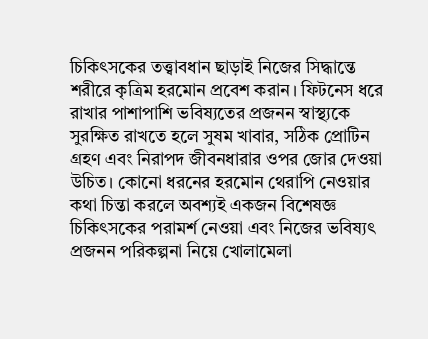চিকিৎসকের তত্ত্বাবধান ছাড়াই নিজের সিদ্ধান্তে শরীরে কৃত্রিম হরমোন প্রবেশ করান। ফিটনেস ধরে রাখার পাশাপাশি ভবিষ্যতের প্রজনন স্বাস্থ্যকে সুরক্ষিত রাখতে হলে সুষম খাবার, সঠিক প্রোটিন গ্রহণ এবং নিরাপদ জীবনধারার ওপর জোর দেওয়া উচিত। কোনো ধরনের হরমোন থেরাপি নেওয়ার কথা চিন্তা করলে অবশ্যই একজন বিশেষজ্ঞ চিকিৎসকের পরামর্শ নেওয়া এবং নিজের ভবিষ্যৎ প্রজনন পরিকল্পনা নিয়ে খোলামেলা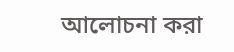আলোচনা করা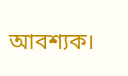আবশ্যক।